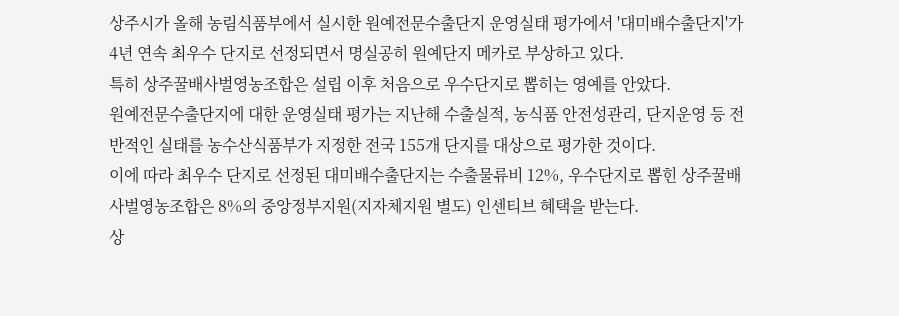상주시가 올해 농림식품부에서 실시한 원예전문수출단지 운영실태 평가에서 '대미배수출단지'가 4년 연속 최우수 단지로 선정되면서 명실공히 원예단지 메카로 부상하고 있다.
특히 상주꿀배사벌영농조합은 설립 이후 처음으로 우수단지로 뽑히는 영예를 안았다.
원예전문수출단지에 대한 운영실태 평가는 지난해 수출실적, 농식품 안전성관리, 단지운영 등 전반적인 실태를 농수산식품부가 지정한 전국 155개 단지를 대상으로 평가한 것이다.
이에 따라 최우수 단지로 선정된 대미배수출단지는 수출물류비 12%, 우수단지로 뽑힌 상주꿀배사벌영농조합은 8%의 중앙정부지원(지자체지원 별도) 인센티브 혜택을 받는다.
상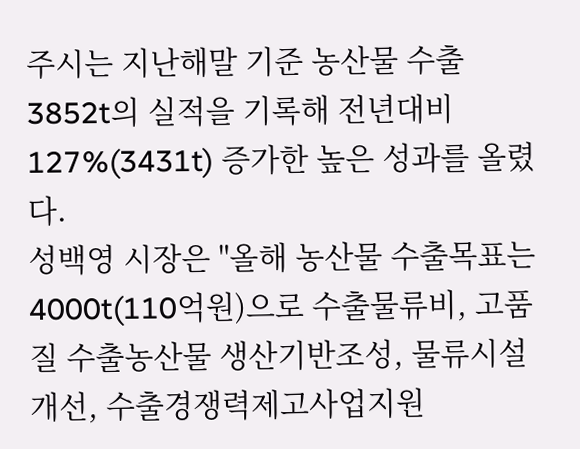주시는 지난해말 기준 농산물 수출 3852t의 실적을 기록해 전년대비 127%(3431t) 증가한 높은 성과를 올렸다.
성백영 시장은 "올해 농산물 수출목표는 4000t(110억원)으로 수출물류비, 고품질 수출농산물 생산기반조성, 물류시설개선, 수출경쟁력제고사업지원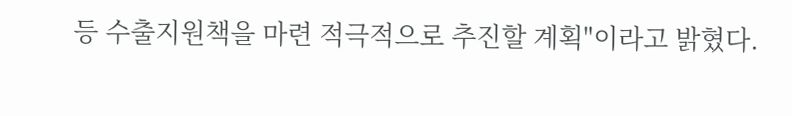등 수출지원책을 마련 적극적으로 추진할 계획"이라고 밝혔다.